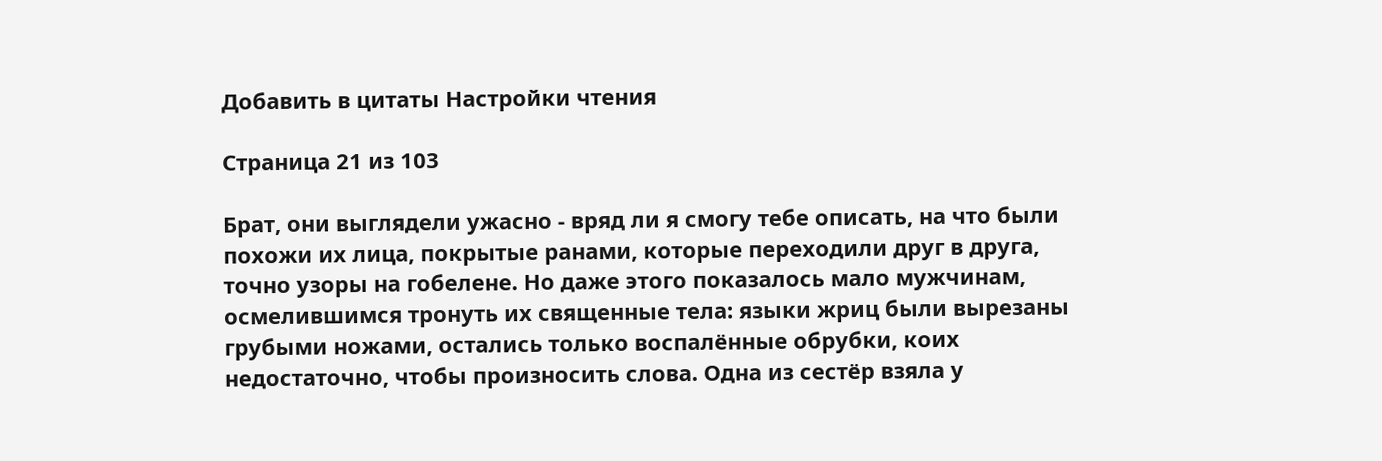Добавить в цитаты Настройки чтения

Страница 21 из 103

Брат, они выглядели ужасно - вряд ли я смогу тебе описать, на что были похожи их лица, покрытые ранами, которые переходили друг в друга, точно узоры на гобелене. Но даже этого показалось мало мужчинам, осмелившимся тронуть их священные тела: языки жриц были вырезаны грубыми ножами, остались только воспалённые обрубки, коих недостаточно, чтобы произносить слова. Одна из сестёр взяла у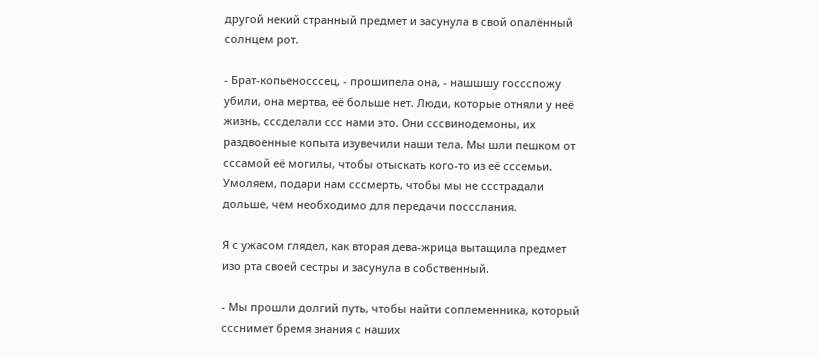другой некий странный предмет и засунула в свой опалённый солнцем рот.

- Брат-копьеносссец, - прошипела она, - нашшшу госсспожу убили, она мертва, её больше нет. Люди, которые отняли у неё жизнь, сссделали ссс нами это. Они сссвинодемоны, их раздвоенные копыта изувечили наши тела. Мы шли пешком от сссамой её могилы, чтобы отыскать кого-то из её сссемьи. Умоляем, подари нам сссмерть, чтобы мы не ссстрадали дольше, чем необходимо для передачи поссслания.

Я с ужасом глядел, как вторая дева-жрица вытащила предмет изо рта своей сестры и засунула в собственный.

- Мы прошли долгий путь, чтобы найти соплеменника, который ссснимет бремя знания с наших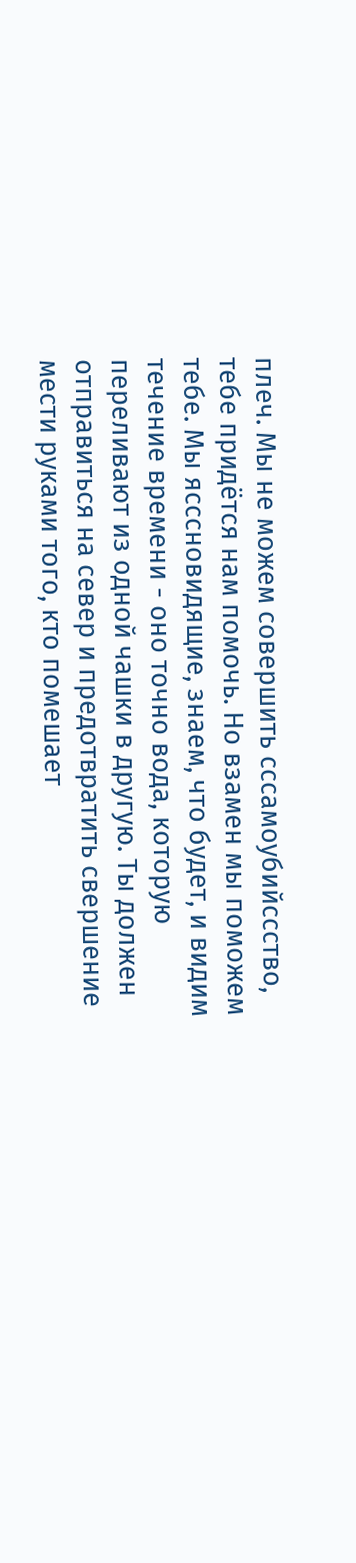плеч. Мы не можем совершить сссамоубийссство, тебе придётся нам помочь. Но взамен мы поможем тебе. Мы ясссновидящие, знаем, что будет, и видим течение времени - оно точно вода, которую переливают из одной чашки в другую. Ты должен отправиться на север и предотвратить свершение мести руками того, кто помешает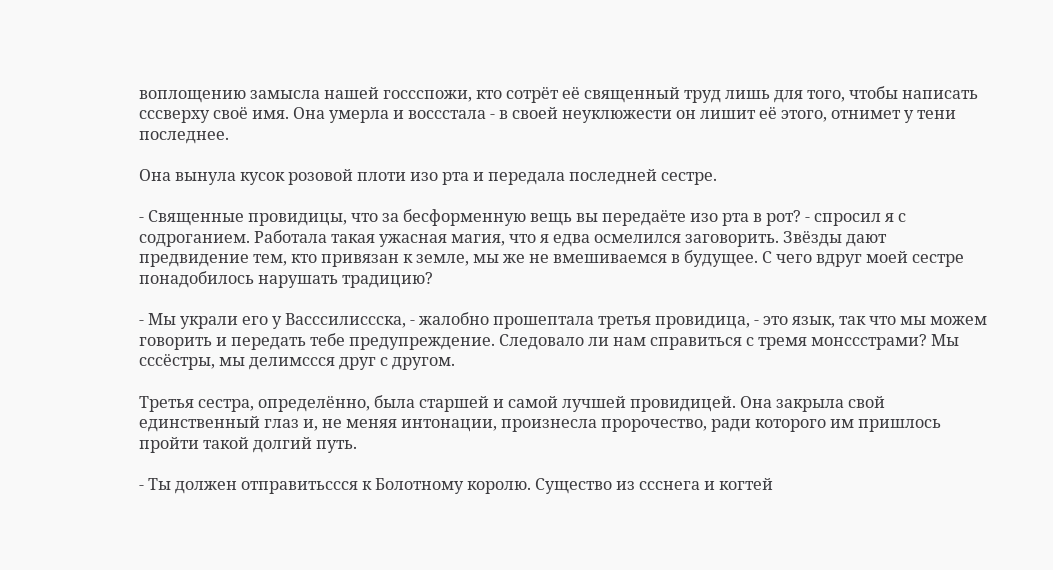воплощению замысла нашей госсспожи, кто сотрёт её священный труд лишь для того, чтобы написать сссверху своё имя. Она умерла и воссстала - в своей неуклюжести он лишит её этого, отнимет у тени последнее.

Она вынула кусок розовой плоти изо рта и передала последней сестре.

- Священные провидицы, что за бесформенную вещь вы передаёте изо рта в рот? - спросил я с содроганием. Работала такая ужасная магия, что я едва осмелился заговорить. Звёзды дают предвидение тем, кто привязан к земле, мы же не вмешиваемся в будущее. С чего вдруг моей сестре понадобилось нарушать традицию?

- Мы украли его у Васссилиссска, - жалобно прошептала третья провидица, - это язык, так что мы можем говорить и передать тебе предупреждение. Следовало ли нам справиться с тремя монссстрами? Мы сссёстры, мы делимссся друг с другом.

Третья сестра, определённо, была старшей и самой лучшей провидицей. Она закрыла свой единственный глаз и, не меняя интонации, произнесла пророчество, ради которого им пришлось пройти такой долгий путь.

- Ты должен отправитьссся к Болотному королю. Существо из ссснега и когтей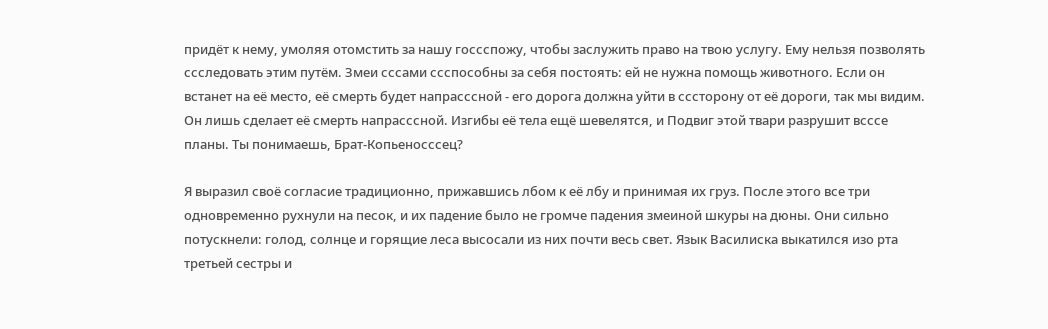придёт к нему, умоляя отомстить за нашу госсспожу, чтобы заслужить право на твою услугу. Ему нельзя позволять ссследовать этим путём. Змеи сссами ссспособны за себя постоять: ей не нужна помощь животного. Если он встанет на её место, её смерть будет напрасссной - его дорога должна уйти в сссторону от её дороги, так мы видим. Он лишь сделает её смерть напрасссной. Изгибы её тела ещё шевелятся, и Подвиг этой твари разрушит всссе планы. Ты понимаешь, Брат-Копьеносссец?

Я выразил своё согласие традиционно, прижавшись лбом к её лбу и принимая их груз. После этого все три одновременно рухнули на песок, и их падение было не громче падения змеиной шкуры на дюны. Они сильно потускнели: голод, солнце и горящие леса высосали из них почти весь свет. Язык Василиска выкатился изо рта третьей сестры и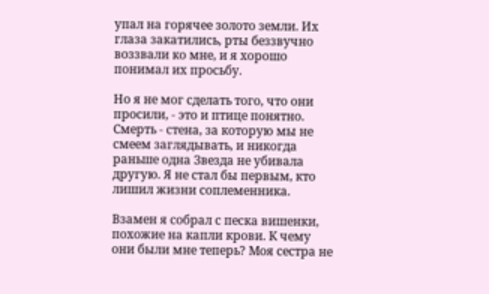упал на горячее золото земли. Их глаза закатились, рты беззвучно воззвали ко мне, и я хорошо понимал их просьбу.

Но я не мог сделать того, что они просили, - это и птице понятно. Смерть - стена, за которую мы не смеем заглядывать, и никогда раньше одна Звезда не убивала другую. Я не стал бы первым, кто лишил жизни соплеменника.

Взамен я собрал с песка вишенки, похожие на капли крови. К чему они были мне теперь? Моя сестра не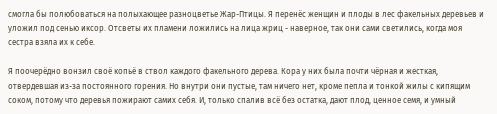смогла бы полюбоваться на полыхающее разноцветье Жар-Птицы. Я перенёс женщин и плоды в лес факельных деревьев и уложил под сенью иксор. Отсветы их пламени ложились на лица жриц - наверное, так они сами светились, когда моя сестра взяла их к себе.

Я поочерёдно вонзил своё копьё в ствол каждого факельного дерева. Кора у них была почти чёрная и жесткая, отвердевшая из-за постоянного горения. Но внутри они пустые, там ничего нет, кроме пепла и тонкой жилы с кипящим соком, потому что деревья пожирают самих себя. И, только спалив всё без остатка, дают плод, ценное семя, и умный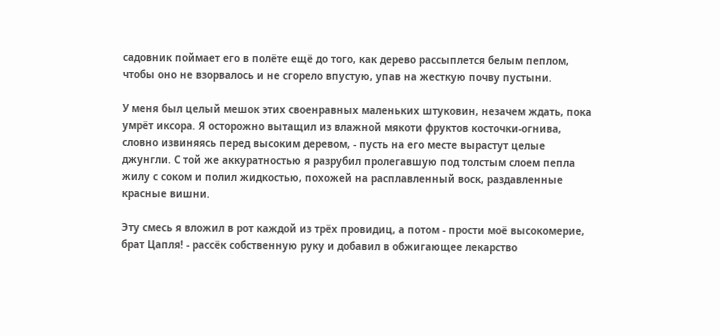садовник поймает его в полёте ещё до того, как дерево рассыплется белым пеплом, чтобы оно не взорвалось и не сгорело впустую, упав на жесткую почву пустыни.

У меня был целый мешок этих своенравных маленьких штуковин, незачем ждать, пока умрёт иксора. Я осторожно вытащил из влажной мякоти фруктов косточки-огнива, словно извиняясь перед высоким деревом, - пусть на его месте вырастут целые джунгли. С той же аккуратностью я разрубил пролегавшую под толстым слоем пепла жилу с соком и полил жидкостью, похожей на расплавленный воск, раздавленные красные вишни.

Эту смесь я вложил в рот каждой из трёх провидиц, а потом - прости моё высокомерие, брат Цапля! - рассёк собственную руку и добавил в обжигающее лекарство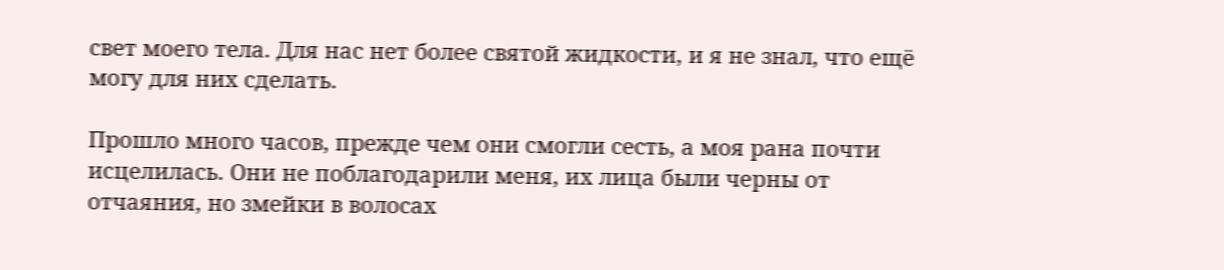свет моего тела. Для нас нет более святой жидкости, и я не знал, что ещё могу для них сделать.

Прошло много часов, прежде чем они смогли сесть, а моя рана почти исцелилась. Они не поблагодарили меня, их лица были черны от отчаяния, но змейки в волосах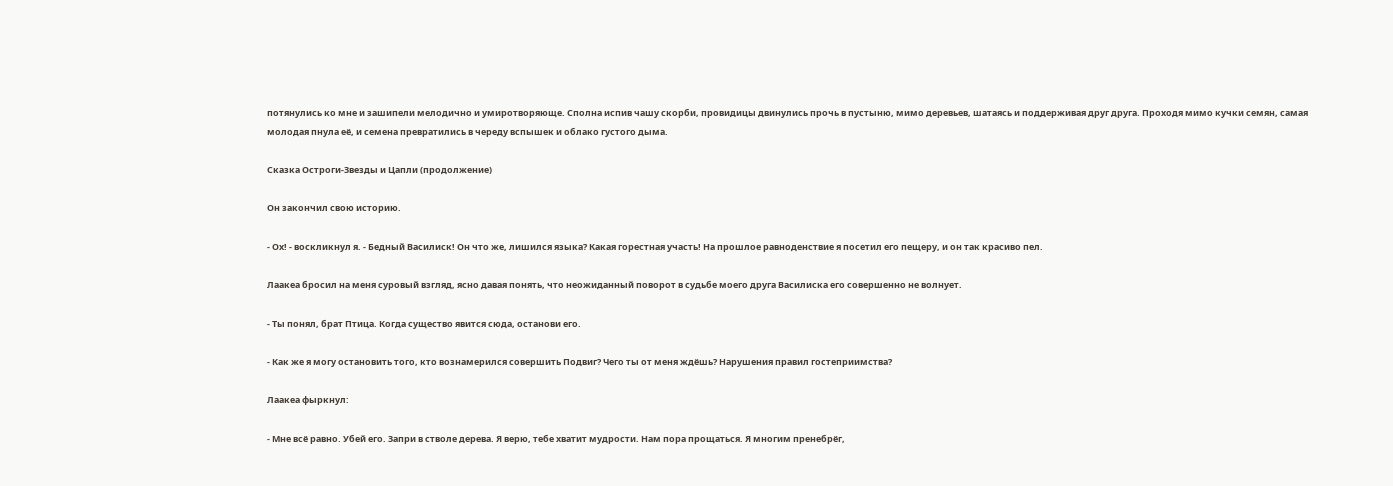потянулись ко мне и зашипели мелодично и умиротворяюще. Сполна испив чашу скорби, провидицы двинулись прочь в пустыню, мимо деревьев, шатаясь и поддерживая друг друга. Проходя мимо кучки семян, самая молодая пнула её, и семена превратились в череду вспышек и облако густого дыма.

Сказка Остроги-Звезды и Цапли (продолжение)

Он закончил свою историю.

- Ох! - воскликнул я. - Бедный Василиск! Он что же, лишился языка? Какая горестная участь! На прошлое равноденствие я посетил его пещеру, и он так красиво пел.

Лаакеа бросил на меня суровый взгляд, ясно давая понять, что неожиданный поворот в судьбе моего друга Василиска его совершенно не волнует.

- Ты понял, брат Птица. Когда существо явится сюда, останови его.

- Как же я могу остановить того, кто вознамерился совершить Подвиг? Чего ты от меня ждёшь? Нарушения правил гостеприимства?

Лаакеа фыркнул:

- Мне всё равно. Убей его. Запри в стволе дерева. Я верю, тебе хватит мудрости. Нам пора прощаться. Я многим пренебрёг,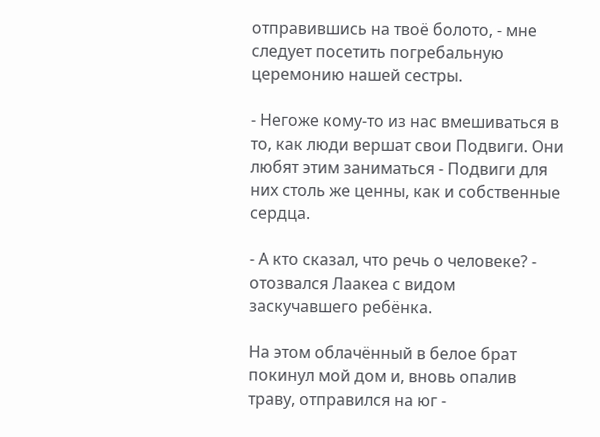отправившись на твоё болото, - мне следует посетить погребальную церемонию нашей сестры.

- Негоже кому-то из нас вмешиваться в то, как люди вершат свои Подвиги. Они любят этим заниматься - Подвиги для них столь же ценны, как и собственные сердца.

- А кто сказал, что речь о человеке? - отозвался Лаакеа с видом заскучавшего ребёнка.

На этом облачённый в белое брат покинул мой дом и, вновь опалив траву, отправился на юг -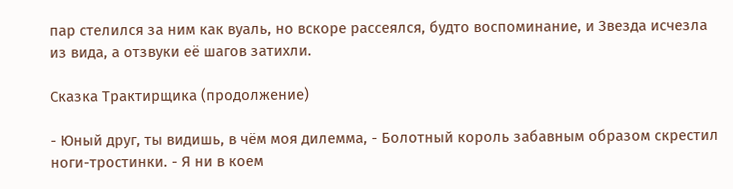пар стелился за ним как вуаль, но вскоре рассеялся, будто воспоминание, и Звезда исчезла из вида, а отзвуки её шагов затихли.

Сказка Трактирщика (продолжение)

- Юный друг, ты видишь, в чём моя дилемма, - Болотный король забавным образом скрестил ноги-тростинки. - Я ни в коем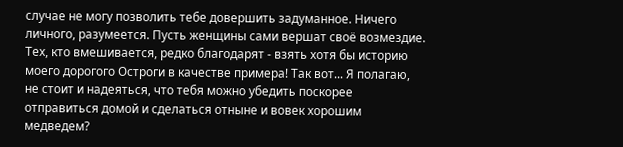случае не могу позволить тебе довершить задуманное. Ничего личного, разумеется. Пусть женщины сами вершат своё возмездие. Тех, кто вмешивается, редко благодарят - взять хотя бы историю моего дорогого Остроги в качестве примера! Так вот... Я полагаю, не стоит и надеяться, что тебя можно убедить поскорее отправиться домой и сделаться отныне и вовек хорошим медведем?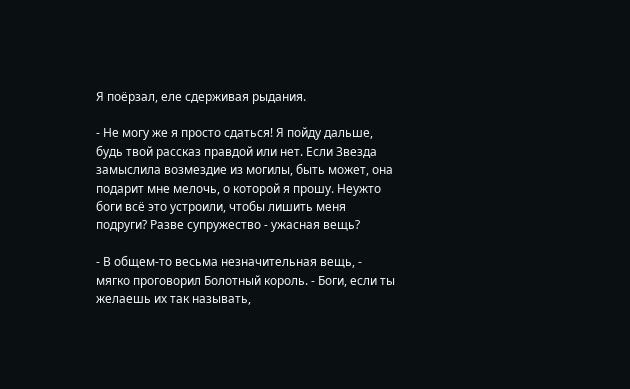Я поёрзал, еле сдерживая рыдания.

- Не могу же я просто сдаться! Я пойду дальше, будь твой рассказ правдой или нет. Если Звезда замыслила возмездие из могилы, быть может, она подарит мне мелочь, о которой я прошу. Неужто боги всё это устроили, чтобы лишить меня подруги? Разве супружество - ужасная вещь?

- В общем-то весьма незначительная вещь, - мягко проговорил Болотный король. - Боги, если ты желаешь их так называть,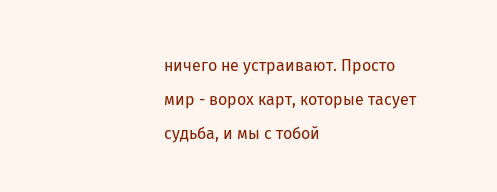ничего не устраивают. Просто мир - ворох карт, которые тасует судьба, и мы с тобой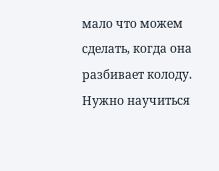мало что можем сделать, когда она разбивает колоду. Нужно научиться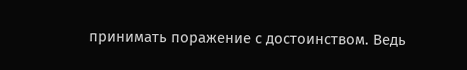принимать поражение с достоинством. Ведь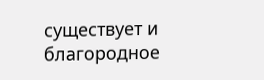существует и благородное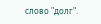слово "долг".